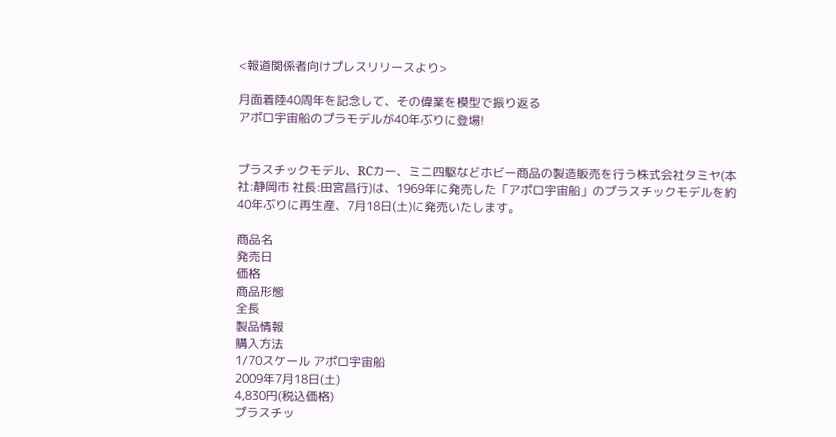<報道関係者向けプレスリリースより>

月面着陸40周年を記念して、その偉業を模型で振り返る
アポロ宇宙船のプラモデルが40年ぶりに登場!


プラスチックモデル、RCカー、ミニ四駆などホビー商品の製造販売を行う株式会社タミヤ(本社:静岡市 社長:田宮昌行)は、1969年に発売した「アポロ宇宙船」のプラスチックモデルを約40年ぶりに再生産、7月18日(土)に発売いたします。

商品名
発売日
価格
商品形態
全長
製品情報
購入方法
1/70スケール アポロ宇宙船
2009年7月18日(土)
4,830円(税込価格)
プラスチッ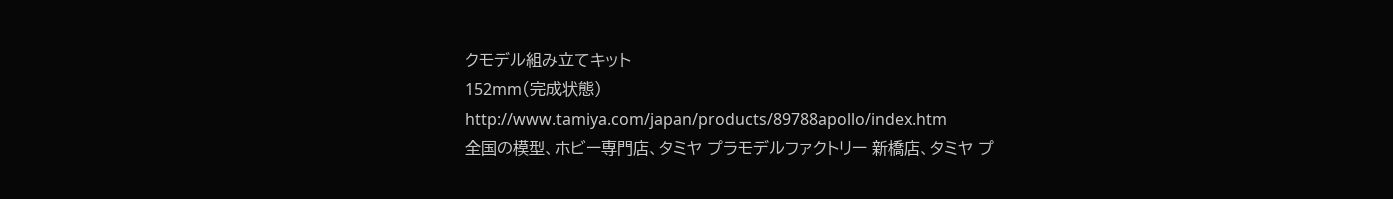クモデル組み立てキット
152mm(完成状態)
http://www.tamiya.com/japan/products/89788apollo/index.htm
全国の模型、ホビー専門店、タミヤ プラモデルファクトリー 新橋店、タミヤ プ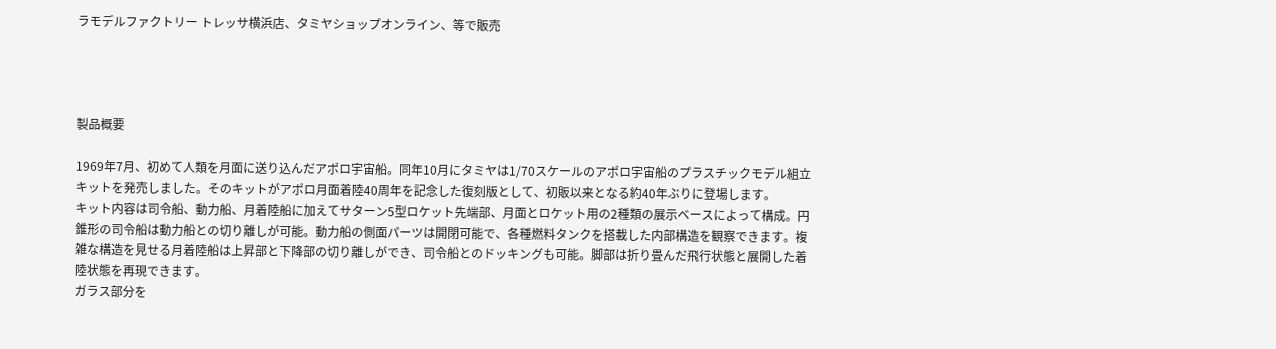ラモデルファクトリー トレッサ横浜店、タミヤショップオンライン、等で販売




製品概要

1969年7月、初めて人類を月面に送り込んだアポロ宇宙船。同年10月にタミヤは1/70スケールのアポロ宇宙船のプラスチックモデル組立キットを発売しました。そのキットがアポロ月面着陸40周年を記念した復刻版として、初販以来となる約40年ぶりに登場します。
キット内容は司令船、動力船、月着陸船に加えてサターン5型ロケット先端部、月面とロケット用の2種類の展示ベースによって構成。円錐形の司令船は動力船との切り離しが可能。動力船の側面パーツは開閉可能で、各種燃料タンクを搭載した内部構造を観察できます。複雑な構造を見せる月着陸船は上昇部と下降部の切り離しができ、司令船とのドッキングも可能。脚部は折り畳んだ飛行状態と展開した着陸状態を再現できます。
ガラス部分を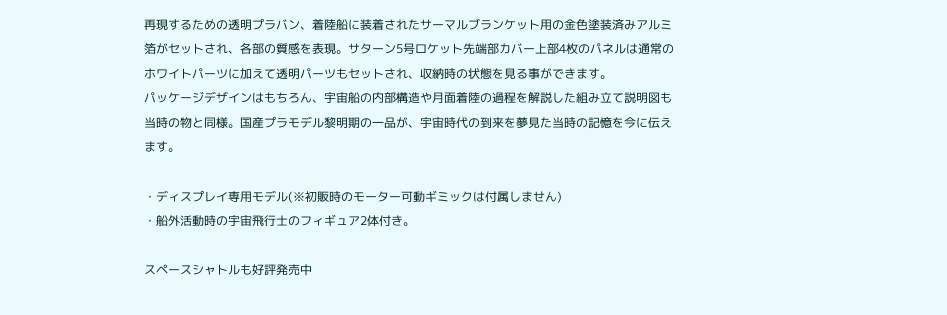再現するための透明プラバン、着陸船に装着されたサーマルブランケット用の金色塗装済みアルミ箔がセットされ、各部の質感を表現。サターン5号ロケット先端部カバー上部4枚のパネルは通常のホワイトパーツに加えて透明パーツもセットされ、収納時の状態を見る事ができます。
パッケージデザインはもちろん、宇宙船の内部構造や月面着陸の過程を解説した組み立て説明図も当時の物と同様。国産プラモデル黎明期の一品が、宇宙時代の到来を夢見た当時の記憶を今に伝えます。

・ディスプレイ専用モデル(※初販時のモーター可動ギミックは付属しません)
・船外活動時の宇宙飛行士のフィギュア2体付き。

スペースシャトルも好評発売中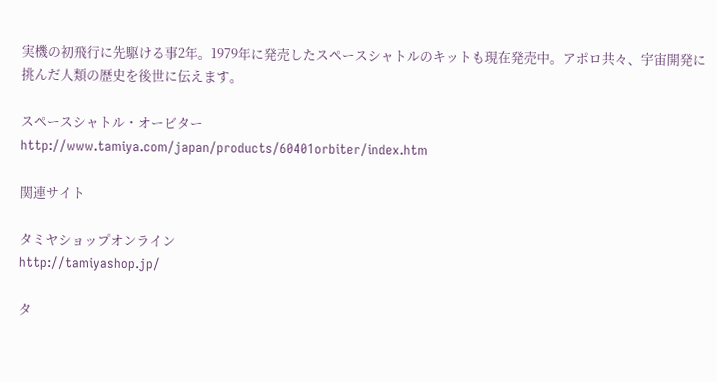実機の初飛行に先駆ける事2年。1979年に発売したスペースシャトルのキットも現在発売中。アポロ共々、宇宙開発に挑んだ人類の歴史を後世に伝えます。

スペースシャトル・オービター
http://www.tamiya.com/japan/products/60401orbiter/index.htm

関連サイト

タミヤショップオンライン
http://tamiyashop.jp/

タ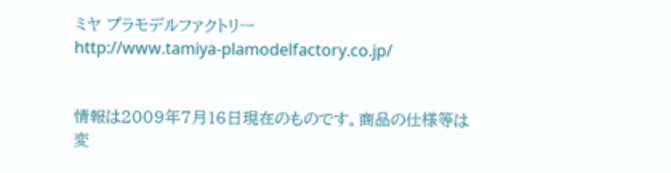ミヤ プラモデルファクトリー
http://www.tamiya-plamodelfactory.co.jp/


情報は2009年7月16日現在のものです。商品の仕様等は変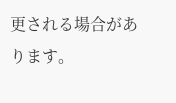更される場合があります。